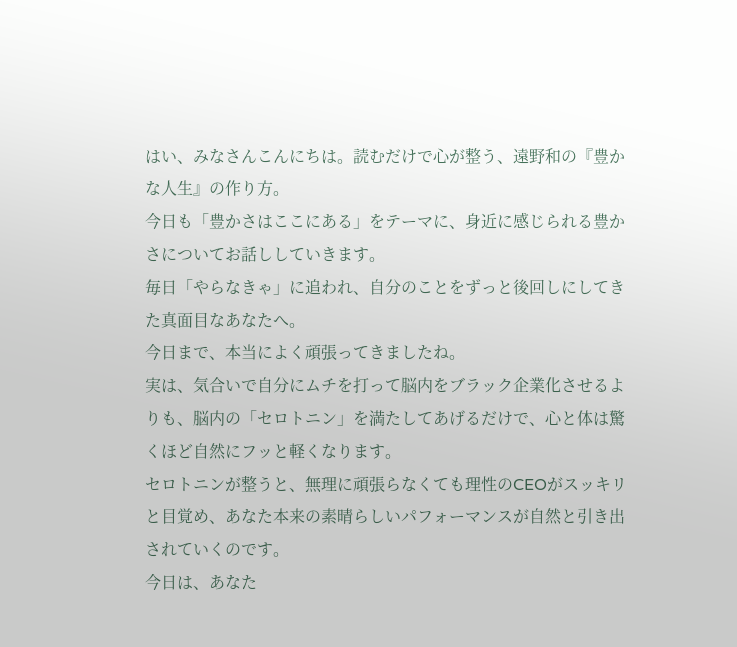はい、みなさんこんにちは。読むだけで心が整う、遠野和の『豊かな人生』の作り方。
今日も「豊かさはここにある」をテーマに、身近に感じられる豊かさについてお話ししていきます。
毎日「やらなきゃ」に追われ、自分のことをずっと後回しにしてきた真面目なあなたへ。
今日まで、本当によく頑張ってきましたね。
実は、気合いで自分にムチを打って脳内をブラック企業化させるよりも、脳内の「セロトニン」を満たしてあげるだけで、心と体は驚くほど自然にフッと軽くなります。
セロトニンが整うと、無理に頑張らなくても理性のCEOがスッキリと目覚め、あなた本来の素晴らしいパフォーマンスが自然と引き出されていくのです。
今日は、あなた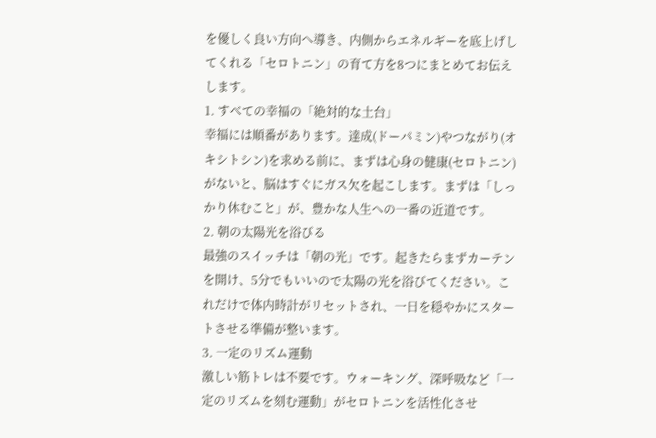を優しく良い方向へ導き、内側からエネルギーを底上げしてくれる「セロトニン」の育て方を8つにまとめてお伝えします。
1. すべての幸福の「絶対的な土台」
幸福には順番があります。達成(ドーパミン)やつながり(オキシトシン)を求める前に、まずは心身の健康(セロトニン)がないと、脳はすぐにガス欠を起こします。まずは「しっかり休むこと」が、豊かな人生への一番の近道です。
2. 朝の太陽光を浴びる
最強のスイッチは「朝の光」です。起きたらまずカーテンを開け、5分でもいいので太陽の光を浴びてください。これだけで体内時計がリセットされ、一日を穏やかにスタートさせる準備が整います。
3. 一定のリズム運動
激しい筋トレは不要です。ウォーキング、深呼吸など「一定のリズムを刻む運動」がセロトニンを活性化させ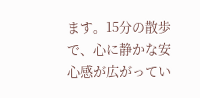ます。15分の散歩で、心に静かな安心感が広がってい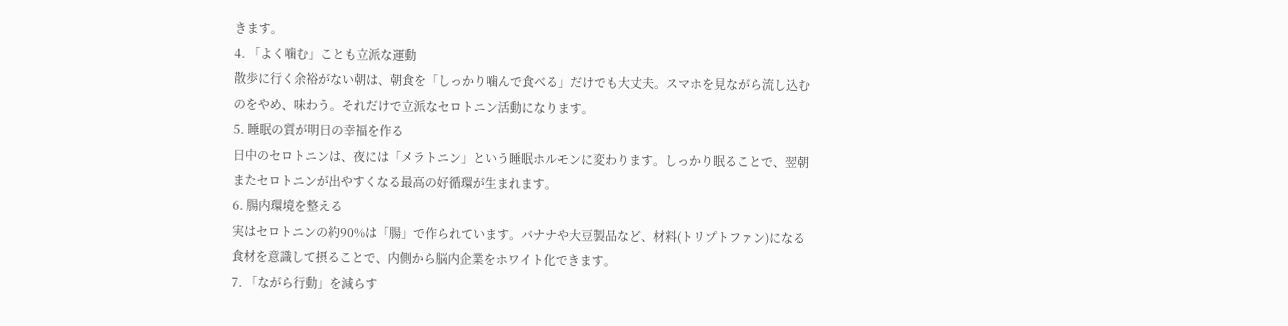きます。
4. 「よく噛む」ことも立派な運動
散歩に行く余裕がない朝は、朝食を「しっかり噛んで食べる」だけでも大丈夫。スマホを見ながら流し込むのをやめ、味わう。それだけで立派なセロトニン活動になります。
5. 睡眠の質が明日の幸福を作る
日中のセロトニンは、夜には「メラトニン」という睡眠ホルモンに変わります。しっかり眠ることで、翌朝またセロトニンが出やすくなる最高の好循環が生まれます。
6. 腸内環境を整える
実はセロトニンの約90%は「腸」で作られています。バナナや大豆製品など、材料(トリプトファン)になる食材を意識して摂ることで、内側から脳内企業をホワイト化できます。
7. 「ながら行動」を減らす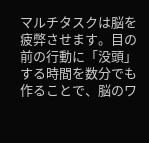マルチタスクは脳を疲弊させます。目の前の行動に「没頭」する時間を数分でも作ることで、脳のワ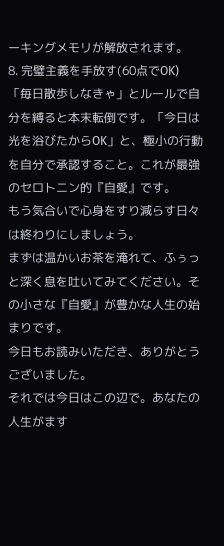ーキングメモリが解放されます。
8. 完璧主義を手放す(60点でOK)
「毎日散歩しなきゃ」とルールで自分を縛ると本末転倒です。「今日は光を浴びたからOK」と、極小の行動を自分で承認すること。これが最強のセロトニン的『自愛』です。
もう気合いで心身をすり減らす日々は終わりにしましょう。
まずは温かいお茶を淹れて、ふぅっと深く息を吐いてみてください。その小さな『自愛』が豊かな人生の始まりです。
今日もお読みいただき、ありがとうございました。
それでは今日はこの辺で。あなたの人生がます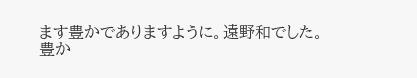ます豊かでありますように。遠野和でした。
豊か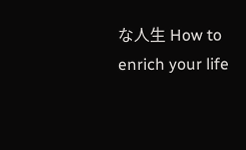な人生 How to enrich your life